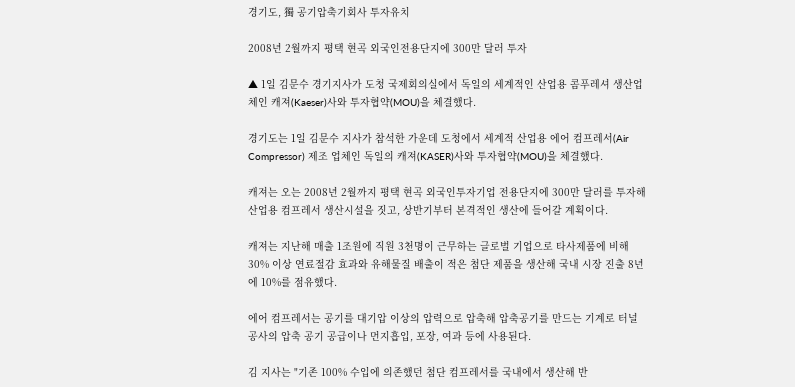경기도, 獨 공기압축기회사 투자유치

2008년 2월까지 평택 현곡 외국인전용단지에 300만 달러 투자

▲ 1일 김문수 경기지사가 도청 국제회의실에서 독일의 세계적인 산업용 콤푸레셔 생산업체인 캐져(Kaeser)사와 투자협약(MOU)을 체결했다.

경기도는 1일 김문수 지사가 참석한 가운데 도청에서 세계적 산업용 에어 컴프레서(Air Compressor) 제조 업체인 독일의 캐져(KASER)사와 투자협약(MOU)을 체결했다.

캐져는 오는 2008년 2월까지 평택 현곡 외국인투자기업 전용단지에 300만 달러를 투자해 산업용 컴프레서 생산시설을 짓고, 상반기부터 본격적인 생산에 들어갈 계획이다.

캐져는 지난해 매출 1조원에 직원 3천명이 근무하는 글로벌 기업으로 타사제품에 비해 30% 이상 연료절감 효과와 유해물질 배출이 적은 첨단 제품을 생산해 국내 시장 진출 8년에 10%를 점유했다.

에어 컴프레서는 공기를 대기압 이상의 압력으로 압축해 압축공기를 만드는 기계로 터널 공사의 압축 공기 공급이나 먼지흡입, 포장, 여과 등에 사용된다.

김 지사는 "기존 100% 수입에 의존했던 첨단 컴프레서를 국내에서 생산해 반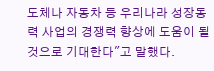도체나 자동차 등 우리나라 성장동력 사업의 경쟁력 향상에 도움이 될 것으로 기대한다"고 말했다.